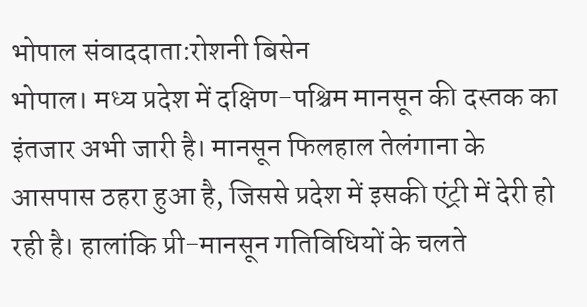भोपाल संवाददाता:रोशनी बिसेन
भोपाल। मध्य प्रदेश में दक्षिण-पश्चिम मानसून की दस्तक का इंतजार अभी जारी है। मानसून फिलहाल तेलंगाना के आसपास ठहरा हुआ है, जिससे प्रदेश में इसकी एंट्री में देरी हो रही है। हालांकि प्री-मानसून गतिविधियों के चलते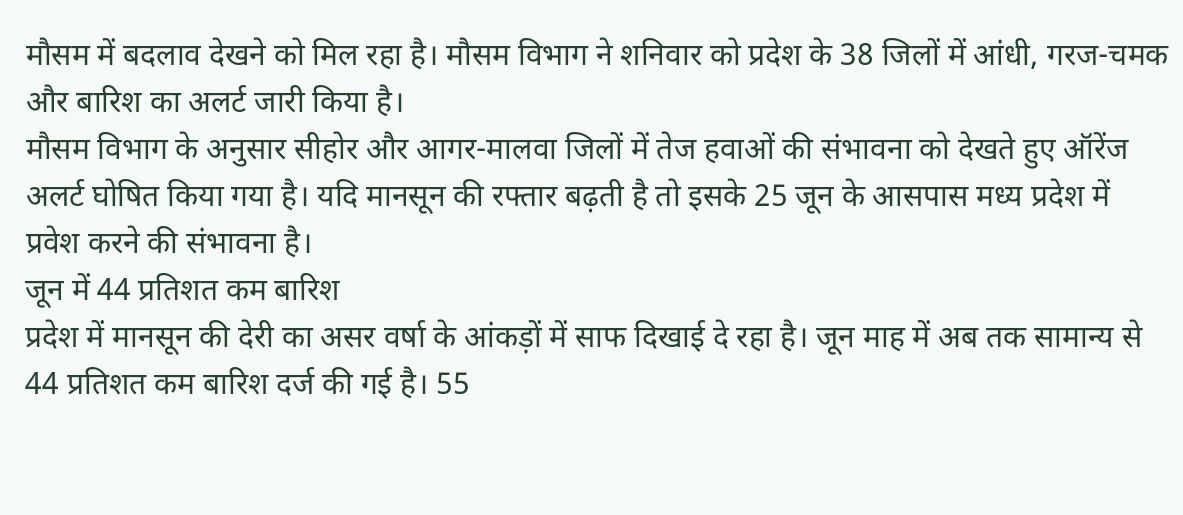मौसम में बदलाव देखने को मिल रहा है। मौसम विभाग ने शनिवार को प्रदेश के 38 जिलों में आंधी, गरज-चमक और बारिश का अलर्ट जारी किया है।
मौसम विभाग के अनुसार सीहोर और आगर-मालवा जिलों में तेज हवाओं की संभावना को देखते हुए ऑरेंज अलर्ट घोषित किया गया है। यदि मानसून की रफ्तार बढ़ती है तो इसके 25 जून के आसपास मध्य प्रदेश में प्रवेश करने की संभावना है।
जून में 44 प्रतिशत कम बारिश
प्रदेश में मानसून की देरी का असर वर्षा के आंकड़ों में साफ दिखाई दे रहा है। जून माह में अब तक सामान्य से 44 प्रतिशत कम बारिश दर्ज की गई है। 55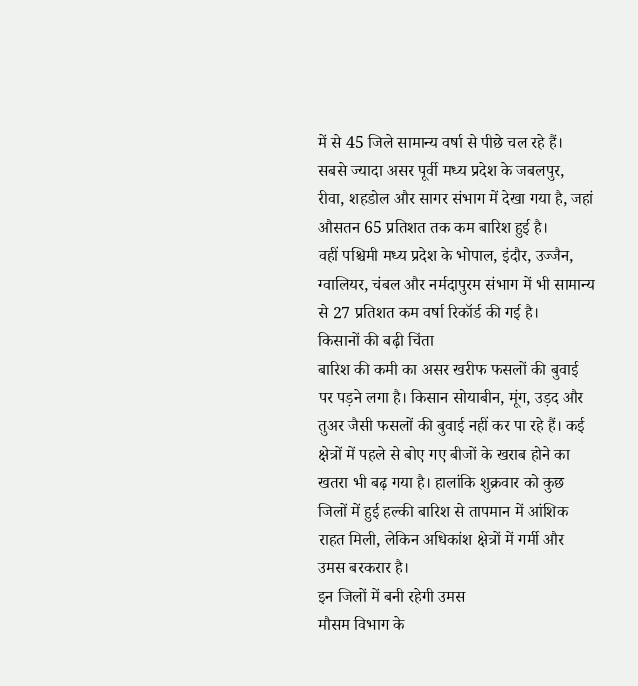में से 45 जिले सामान्य वर्षा से पीछे चल रहे हैं। सबसे ज्यादा असर पूर्वी मध्य प्रदेश के जबलपुर, रीवा, शहडोल और सागर संभाग में देखा गया है, जहां औसतन 65 प्रतिशत तक कम बारिश हुई है।
वहीं पश्चिमी मध्य प्रदेश के भोपाल, इंदौर, उज्जैन, ग्वालियर, चंबल और नर्मदापुरम संभाग में भी सामान्य से 27 प्रतिशत कम वर्षा रिकॉर्ड की गई है।
किसानों की बढ़ी चिंता
बारिश की कमी का असर खरीफ फसलों की बुवाई पर पड़ने लगा है। किसान सोयाबीन, मूंग, उड़द और तुअर जैसी फसलों की बुवाई नहीं कर पा रहे हैं। कई क्षेत्रों में पहले से बोए गए बीजों के खराब होने का खतरा भी बढ़ गया है। हालांकि शुक्रवार को कुछ जिलों में हुई हल्की बारिश से तापमान में आंशिक राहत मिली, लेकिन अधिकांश क्षेत्रों में गर्मी और उमस बरकरार है।
इन जिलों में बनी रहेगी उमस
मौसम विभाग के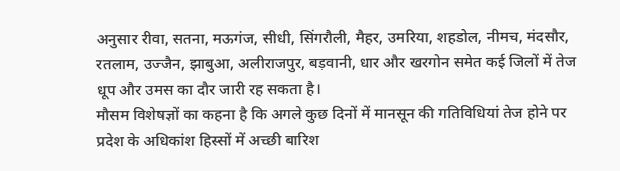अनुसार रीवा, सतना, मऊगंज, सीधी, सिंगरौली, मैहर, उमरिया, शहडोल, नीमच, मंदसौर, रतलाम, उज्जैन, झाबुआ, अलीराजपुर, बड़वानी, धार और खरगोन समेत कई जिलों में तेज धूप और उमस का दौर जारी रह सकता है।
मौसम विशेषज्ञों का कहना है कि अगले कुछ दिनों में मानसून की गतिविधियां तेज होने पर प्रदेश के अधिकांश हिस्सों में अच्छी बारिश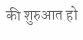की शुरुआत हो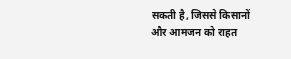सकती है, जिससे किसानों और आमजन को राहत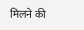मिलने की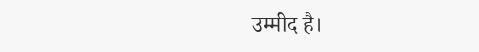उम्मीद है।